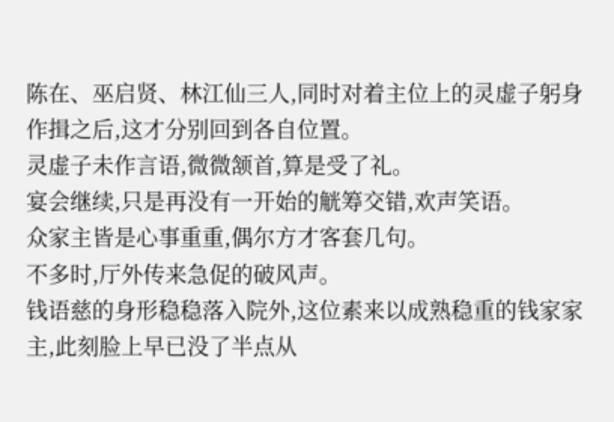陈在、巫启贤、林江仙三人,同时对着主位上的灵虚子躬身作揖之后,这才分别回到各自位置。
灵虚子未作言语,微微颔首,算是受了礼。
宴会继续,只是再没有一开始的觥筹交错,欢声笑语。
众家主皆是心事重重,偶尔方才客套几句。
不多时,厅外传来急促的破风声。
钱语慈的身形稳稳落入院外,这位素来以成熟稳重的钱家家主,此刻脸上早已没了半点从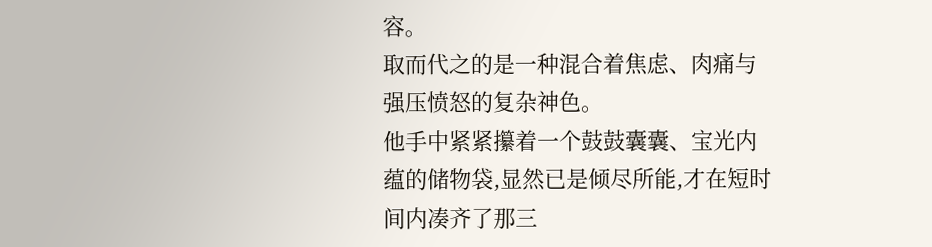容。
取而代之的是一种混合着焦虑、肉痛与强压愤怒的复杂神色。
他手中紧紧攥着一个鼓鼓囊囊、宝光内蕴的储物袋,显然已是倾尽所能,才在短时间内凑齐了那三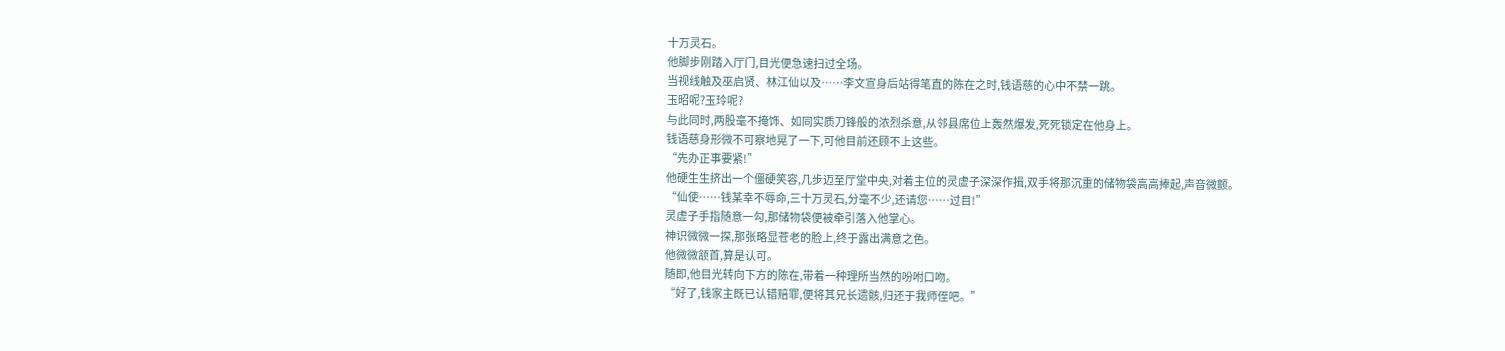十万灵石。
他脚步刚踏入厅门,目光便急速扫过全场。
当视线触及巫启贤、林江仙以及……李文宣身后站得笔直的陈在之时,钱语慈的心中不禁一跳。
玉昭呢?玉玲呢?
与此同时,两股毫不掩饰、如同实质刀锋般的浓烈杀意,从邻县席位上轰然爆发,死死锁定在他身上。
钱语慈身形微不可察地晃了一下,可他目前还顾不上这些。
“先办正事要紧!”
他硬生生挤出一个僵硬笑容,几步迈至厅堂中央,对着主位的灵虚子深深作揖,双手将那沉重的储物袋高高捧起,声音微颤。
“仙使……钱某幸不辱命,三十万灵石,分毫不少,还请您……过目!”
灵虚子手指随意一勾,那储物袋便被牵引落入他掌心。
神识微微一探,那张略显苍老的脸上,终于露出满意之色。
他微微颔首,算是认可。
随即,他目光转向下方的陈在,带着一种理所当然的吩咐口吻。
“好了,钱家主既已认错赔罪,便将其兄长遗骸,归还于我师侄吧。”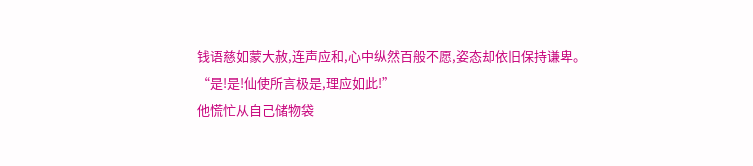钱语慈如蒙大赦,连声应和,心中纵然百般不愿,姿态却依旧保持谦卑。
“是!是!仙使所言极是,理应如此!”
他慌忙从自己储物袋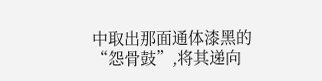中取出那面通体漆黑的“怨骨鼓”,将其递向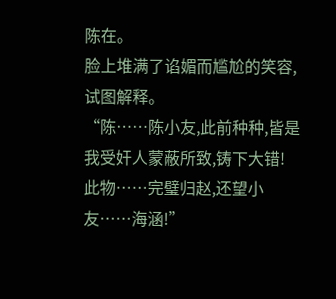陈在。
脸上堆满了谄媚而尴尬的笑容,试图解释。
“陈……陈小友,此前种种,皆是我受奸人蒙蔽所致,铸下大错!
此物……完璧归赵,还望小友……海涵!”